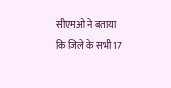सीएमओ ने बताया कि जिले के सभी 17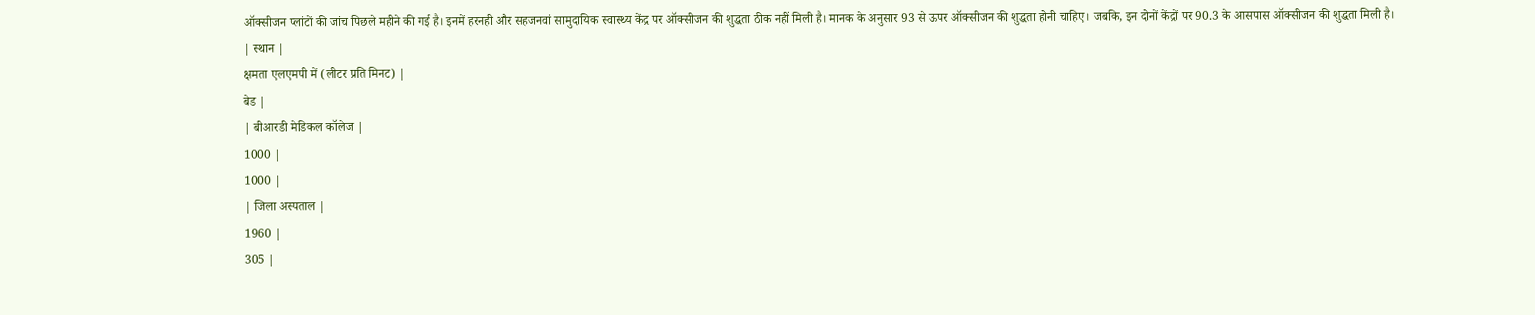ऑक्सीजन प्लांटों की जांच पिछले महीने की गई है। इनमें हरनही और सहजनवां सामुदायिक स्वास्थ्य केंद्र पर ऑक्सीजन की शुद्धता ठीक नहीं मिली है। मानक के अनुसार 93 से ऊपर ऑक्सीजन की शुद्धता होनी चाहिए। जबकि, इन दोनों केंद्रों पर 90.3 के आसपास ऑक्सीजन की शुद्धता मिली है।
| स्थान |
क्षमता एलएमपी में (लीटर प्रति मिनट) |
बेड |
| बीआरडी मेडिकल कॉलेज |
1000 |
1000 |
| जिला अस्पताल |
1960 |
305 |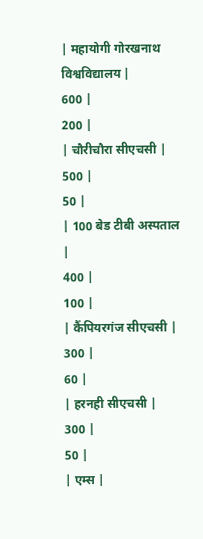| महायोगी गोरखनाथ विश्वविद्यालय |
600 |
200 |
| चौरीचौरा सीएचसी |
500 |
50 |
| 100 बेड टीबी अस्पताल |
400 |
100 |
| कैंपियरगंज सीएचसी |
300 |
60 |
| हरनही सीएचसी |
300 |
50 |
| एम्स |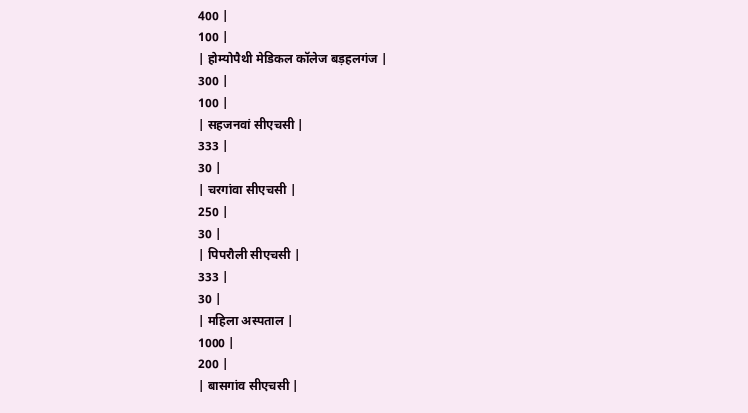400 |
100 |
| होम्योपैथी मेडिकल कॉलेज बड़हलगंज |
300 |
100 |
| सहजनवां सीएचसी |
333 |
30 |
| चरगांवा सीएचसी |
250 |
30 |
| पिपरौली सीएचसी |
333 |
30 |
| महिला अस्पताल |
1000 |
200 |
| बासगांव सीएचसी |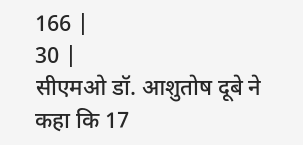166 |
30 |
सीएमओ डॉ. आशुतोष दूबे ने कहा कि 17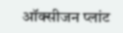ऑक्सीजन प्लांट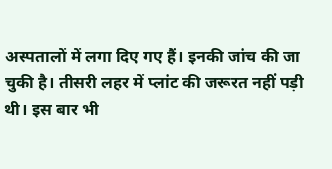अस्पतालों में लगा दिए गए हैं। इनकी जांच की जा चुकी है। तीसरी लहर में प्लांट की जरूरत नहीं पड़ी थी। इस बार भी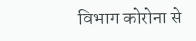विभाग कोरोना से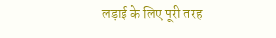लड़ाई के लिए पूरी तरह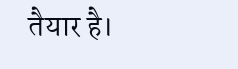तैयार है।